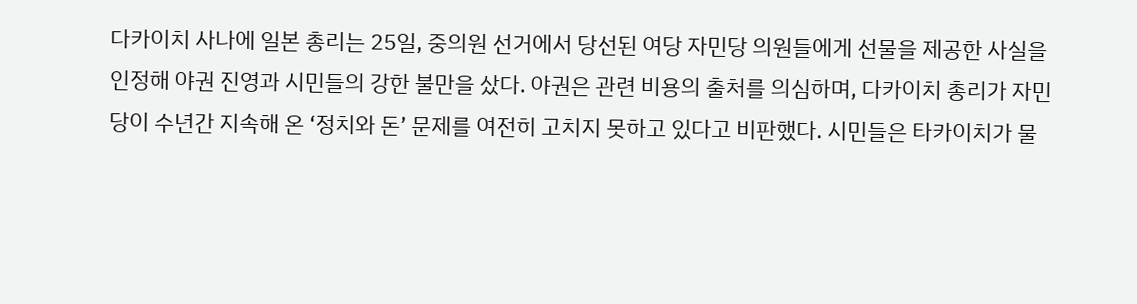다카이치 사나에 일본 총리는 25일, 중의원 선거에서 당선된 여당 자민당 의원들에게 선물을 제공한 사실을 인정해 야권 진영과 시민들의 강한 불만을 샀다. 야권은 관련 비용의 출처를 의심하며, 다카이치 총리가 자민당이 수년간 지속해 온 ‘정치와 돈’ 문제를 여전히 고치지 못하고 있다고 비판했다. 시민들은 타카이치가 물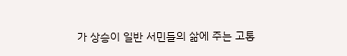가 상승이 일반 서민들의 삶에 주는 고통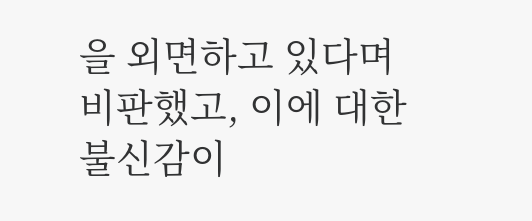을 외면하고 있다며 비판했고, 이에 대한 불신감이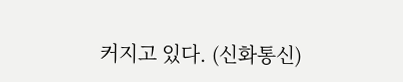커지고 있다. (신화통신)